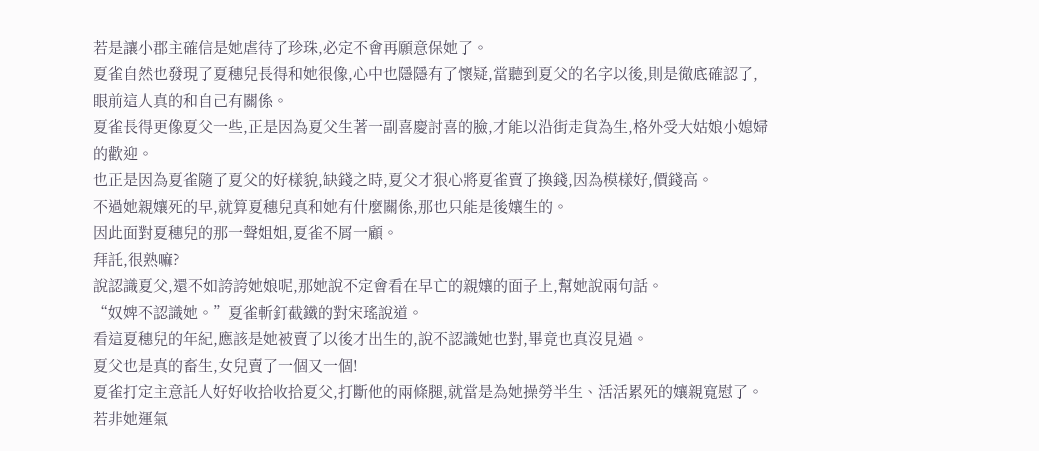若是讓小郡主確信是她虐待了珍珠,必定不會再願意保她了。
夏雀自然也發現了夏穗兒長得和她很像,心中也隱隱有了懷疑,當聽到夏父的名字以後,則是徹底確認了,眼前這人真的和自己有關係。
夏雀長得更像夏父一些,正是因為夏父生著一副喜慶討喜的臉,才能以沿街走貨為生,格外受大姑娘小媳婦的歡迎。
也正是因為夏雀隨了夏父的好樣貌,缺錢之時,夏父才狠心將夏雀賣了換錢,因為模樣好,價錢高。
不過她親孃死的早,就算夏穗兒真和她有什麼關係,那也只能是後孃生的。
因此面對夏穗兒的那一聲姐姐,夏雀不屑一顧。
拜託,很熟嘛?
說認識夏父,還不如誇誇她娘呢,那她說不定會看在早亡的親孃的面子上,幫她說兩句話。
“奴婢不認識她。”夏雀斬釘截鐵的對宋瑤說道。
看這夏穗兒的年紀,應該是她被賣了以後才出生的,說不認識她也對,畢竟也真沒見過。
夏父也是真的畜生,女兒賣了一個又一個!
夏雀打定主意託人好好收拾收拾夏父,打斷他的兩條腿,就當是為她操勞半生、活活累死的孃親寬慰了。
若非她運氣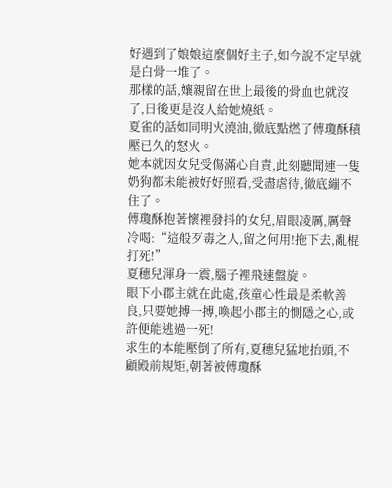好遇到了娘娘這麼個好主子,如今說不定早就是白骨一堆了。
那樣的話,孃親留在世上最後的骨血也就沒了,日後更是沒人給她燒紙。
夏雀的話如同明火澆油,徹底點燃了傅瓊酥積壓已久的怒火。
她本就因女兒受傷滿心自責,此刻聽聞連一隻奶狗都未能被好好照看,受盡虐待,徹底繃不住了。
傅瓊酥抱著懷裡發抖的女兒,眉眼凌厲,厲聲冷喝:“這般歹毒之人,留之何用!拖下去,亂棍打死!”
夏穗兒渾身一震,腦子裡飛速盤旋。
眼下小郡主就在此處,孩童心性最是柔軟善良,只要她搏一搏,喚起小郡主的惻隱之心,或許便能逃過一死!
求生的本能壓倒了所有,夏穗兒猛地抬頭,不顧殿前規矩,朝著被傅瓊酥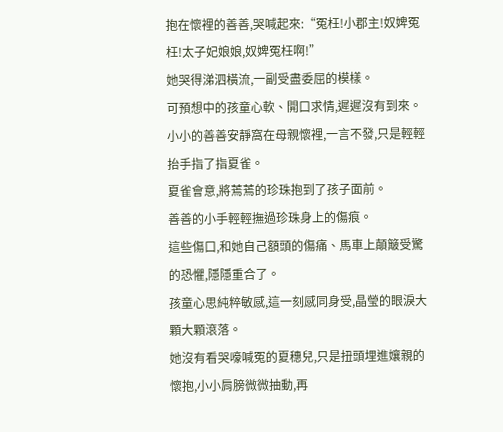抱在懷裡的善善,哭喊起來:“冤枉!小郡主!奴婢冤枉!太子妃娘娘,奴婢冤枉啊!”
她哭得涕泗橫流,一副受盡委屈的模樣。
可預想中的孩童心軟、開口求情,遲遲沒有到來。
小小的善善安靜窩在母親懷裡,一言不發,只是輕輕抬手指了指夏雀。
夏雀會意,將蔫蔫的珍珠抱到了孩子面前。
善善的小手輕輕撫過珍珠身上的傷痕。
這些傷口,和她自己額頭的傷痛、馬車上顛簸受驚的恐懼,隱隱重合了。
孩童心思純粹敏感,這一刻感同身受,晶瑩的眼淚大顆大顆滾落。
她沒有看哭嚎喊冤的夏穗兒,只是扭頭埋進孃親的懷抱,小小肩膀微微抽動,再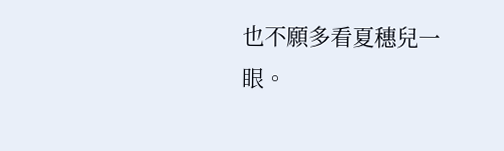也不願多看夏穗兒一眼。